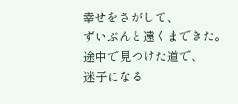幸せをさがして、
ずいぶんと遠くまできた。
途中で見つけた道で、
迷子になる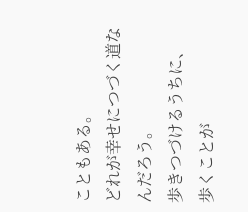こともある。
どれが幸せにつづく道なんだろう。
歩きつづけるうちに、
歩くことが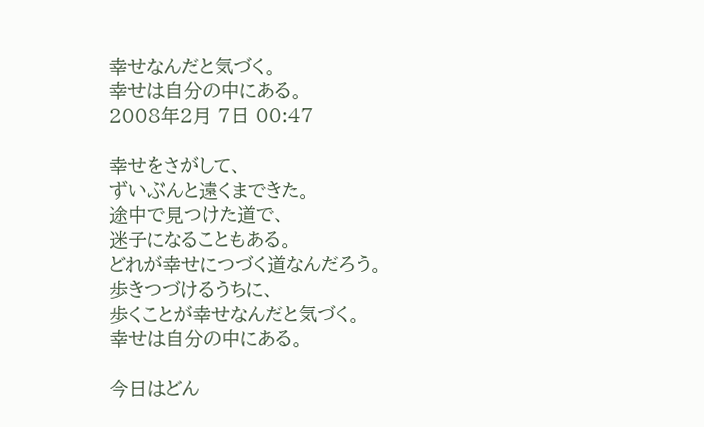幸せなんだと気づく。
幸せは自分の中にある。
2008年2月 7日 00:47

幸せをさがして、
ずいぶんと遠くまできた。
途中で見つけた道で、
迷子になることもある。
どれが幸せにつづく道なんだろう。
歩きつづけるうちに、
歩くことが幸せなんだと気づく。
幸せは自分の中にある。

今日はどん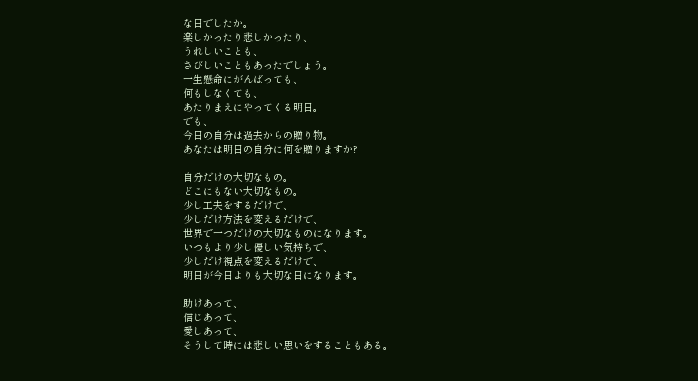な日でしたか。
楽しかったり悲しかったり、
うれしいことも、
さびしいこともあったでしょう。
一生懸命にがんばっても、
何もしなくても、
あたりまえにやってくる明日。
でも、
今日の自分は過去からの贈り物。
あなたは明日の自分に何を贈りますか?

自分だけの大切なもの。
どこにもない大切なもの。
少し工夫をするだけで、
少しだけ方法を変えるだけで、
世界で一つだけの大切なものになります。
いつもより少し優しい気持ちで、
少しだけ視点を変えるだけで、
明日が今日よりも大切な日になります。

助けあって、
信じあって、
愛しあって、
そうして時には悲しい思いをすることもある。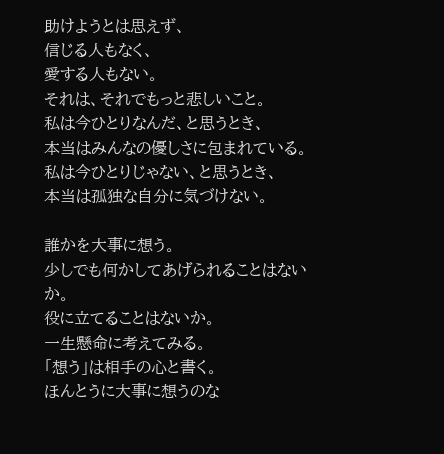助けようとは思えず、
信じる人もなく、
愛する人もない。
それは、それでもっと悲しいこと。
私は今ひとりなんだ、と思うとき、
本当はみんなの優しさに包まれている。
私は今ひとりじゃない、と思うとき、
本当は孤独な自分に気づけない。

誰かを大事に想う。
少しでも何かしてあげられることはないか。
役に立てることはないか。
一生懸命に考えてみる。
「想う」は相手の心と書く。
ほんとうに大事に想うのな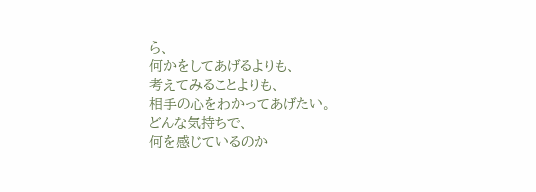ら、
何かをしてあげるよりも、
考えてみることよりも、
相手の心をわかってあげたい。
どんな気持ちで、
何を感じているのか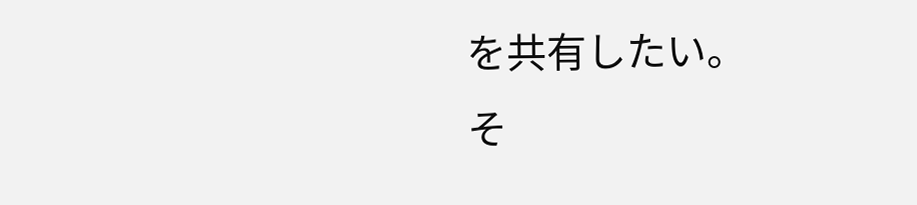を共有したい。
そ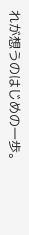れが想うのはじめの一歩。